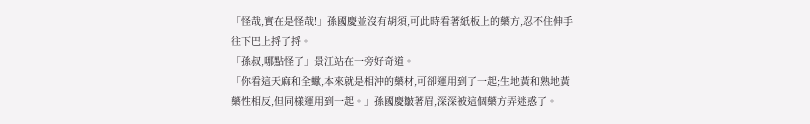「怪哉,實在是怪哉!」孫國慶並沒有胡須,可此時看著紙板上的藥方,忍不住伸手往下巴上捋了捋。
「孫叔,哪點怪了」景江站在一旁好奇道。
「你看這天麻和全蠍,本來就是相沖的藥材,可卻運用到了一起;生地黃和熟地黃藥性相反,但同樣運用到一起。」孫國慶皺著眉,深深被這個藥方弄迷惑了。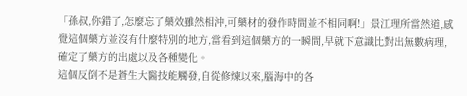「孫叔,你錯了,怎麼忘了藥效雖然相沖,可藥材的發作時間並不相同啊!」景江理所當然道,感覺這個藥方並沒有什麼特別的地方,當看到這個藥方的一瞬間,早就下意識比對出無數病理,確定了藥方的出處以及各種變化。
這個反倒不是蒼生大醫技能觸發,自從修煉以來,腦海中的各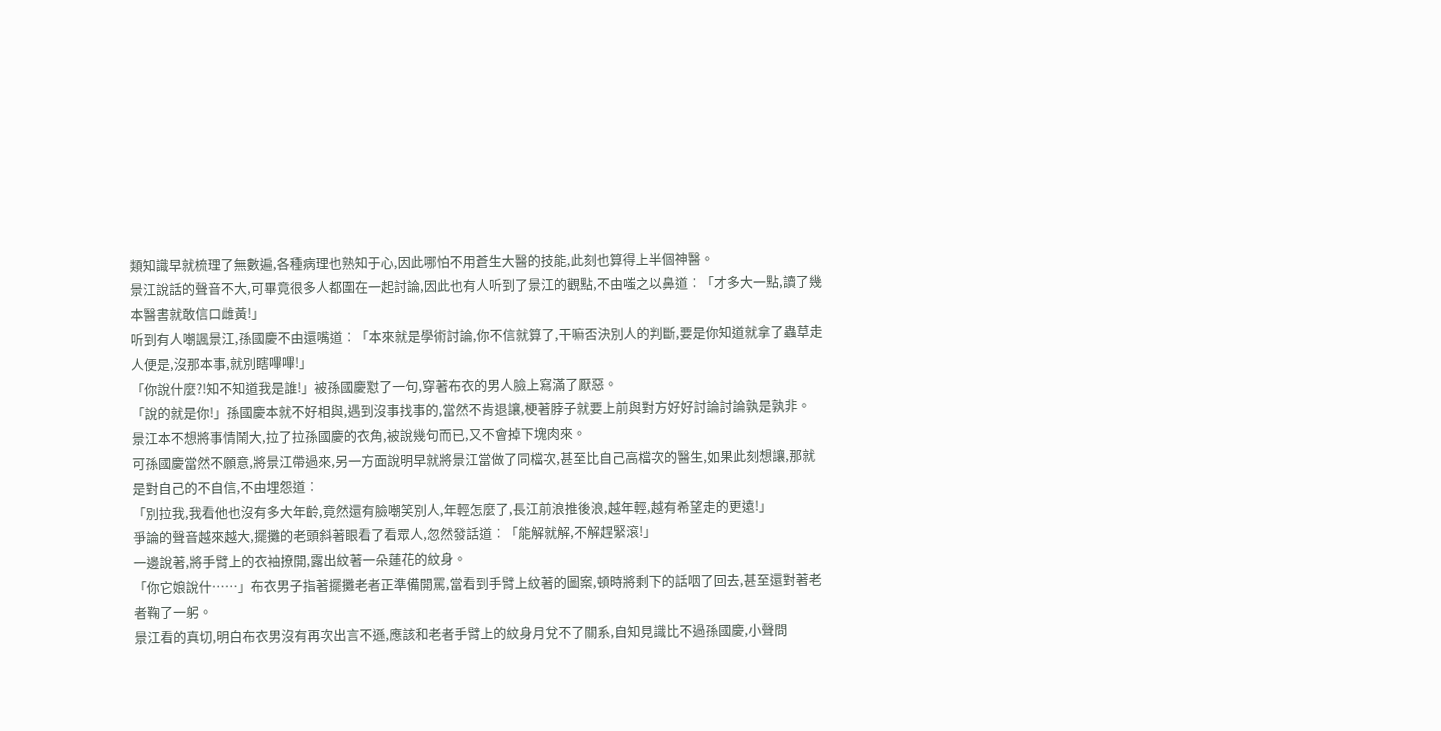類知識早就梳理了無數遍,各種病理也熟知于心,因此哪怕不用蒼生大醫的技能,此刻也算得上半個神醫。
景江說話的聲音不大,可畢竟很多人都圍在一起討論,因此也有人听到了景江的觀點,不由嗤之以鼻道︰「才多大一點,讀了幾本醫書就敢信口雌黃!」
听到有人嘲諷景江,孫國慶不由還嘴道︰「本來就是學術討論,你不信就算了,干嘛否決別人的判斷,要是你知道就拿了蟲草走人便是,沒那本事,就別瞎嗶嗶!」
「你說什麼?!知不知道我是誰!」被孫國慶懟了一句,穿著布衣的男人臉上寫滿了厭惡。
「說的就是你!」孫國慶本就不好相與,遇到沒事找事的,當然不肯退讓,梗著脖子就要上前與對方好好討論討論孰是孰非。
景江本不想將事情鬧大,拉了拉孫國慶的衣角,被說幾句而已,又不會掉下塊肉來。
可孫國慶當然不願意,將景江帶過來,另一方面說明早就將景江當做了同檔次,甚至比自己高檔次的醫生,如果此刻想讓,那就是對自己的不自信,不由埋怨道︰
「別拉我,我看他也沒有多大年齡,竟然還有臉嘲笑別人,年輕怎麼了,長江前浪推後浪,越年輕,越有希望走的更遠!」
爭論的聲音越來越大,擺攤的老頭斜著眼看了看眾人,忽然發話道︰「能解就解,不解趕緊滾!」
一邊說著,將手臂上的衣袖撩開,露出紋著一朵蓮花的紋身。
「你它娘說什……」布衣男子指著擺攤老者正準備開罵,當看到手臂上紋著的圖案,頓時將剩下的話咽了回去,甚至還對著老者鞠了一躬。
景江看的真切,明白布衣男沒有再次出言不遜,應該和老者手臂上的紋身月兌不了關系,自知見識比不過孫國慶,小聲問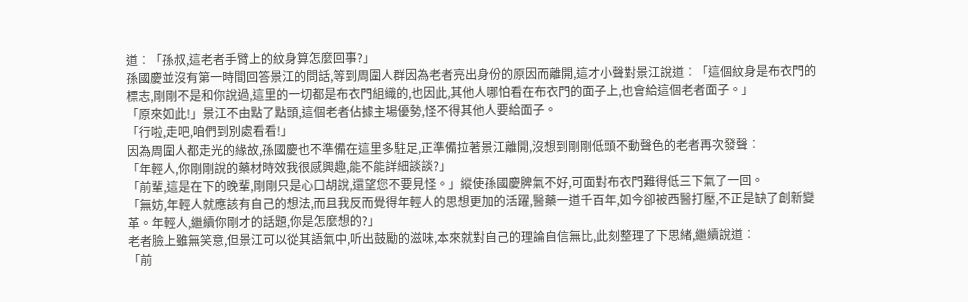道︰「孫叔,這老者手臂上的紋身算怎麼回事?」
孫國慶並沒有第一時間回答景江的問話,等到周圍人群因為老者亮出身份的原因而離開,這才小聲對景江說道︰「這個紋身是布衣門的標志,剛剛不是和你說過,這里的一切都是布衣門組織的,也因此,其他人哪怕看在布衣門的面子上,也會給這個老者面子。」
「原來如此!」景江不由點了點頭,這個老者佔據主場優勢,怪不得其他人要給面子。
「行啦,走吧,咱們到別處看看!」
因為周圍人都走光的緣故,孫國慶也不準備在這里多駐足,正準備拉著景江離開,沒想到剛剛低頭不動聲色的老者再次發聲︰
「年輕人,你剛剛說的藥材時效我很感興趣,能不能詳細談談?」
「前輩,這是在下的晚輩,剛剛只是心口胡說,還望您不要見怪。」縱使孫國慶脾氣不好,可面對布衣門難得低三下氣了一回。
「無妨,年輕人就應該有自己的想法,而且我反而覺得年輕人的思想更加的活躍,醫藥一道千百年,如今卻被西醫打壓,不正是缺了創新變革。年輕人,繼續你剛才的話題,你是怎麼想的?」
老者臉上雖無笑意,但景江可以從其語氣中,听出鼓勵的滋味,本來就對自己的理論自信無比,此刻整理了下思緒,繼續說道︰
「前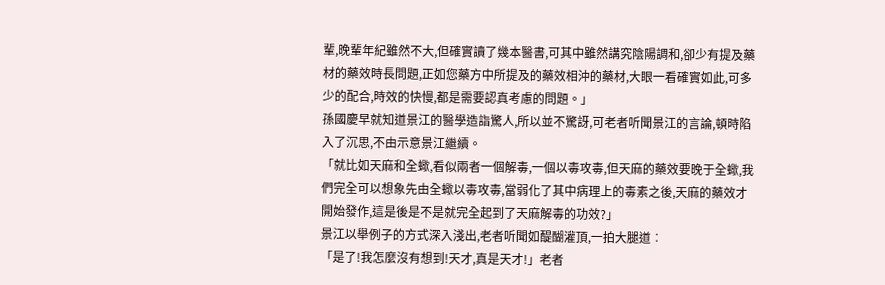輩,晚輩年紀雖然不大,但確實讀了幾本醫書,可其中雖然講究陰陽調和,卻少有提及藥材的藥效時長問題,正如您藥方中所提及的藥效相沖的藥材,大眼一看確實如此,可多少的配合,時效的快慢,都是需要認真考慮的問題。」
孫國慶早就知道景江的醫學造詣驚人,所以並不驚訝,可老者听聞景江的言論,頓時陷入了沉思,不由示意景江繼續。
「就比如天麻和全蠍,看似兩者一個解毒,一個以毒攻毒,但天麻的藥效要晚于全蠍,我們完全可以想象先由全蠍以毒攻毒,當弱化了其中病理上的毒素之後,天麻的藥效才開始發作,這是後是不是就完全起到了天麻解毒的功效?」
景江以舉例子的方式深入淺出,老者听聞如醍醐灌頂,一拍大腿道︰
「是了!我怎麼沒有想到!天才,真是天才!」老者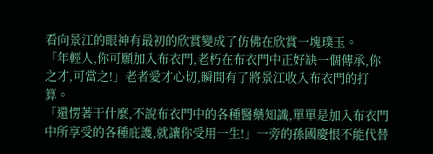看向景江的眼神有最初的欣賞變成了仿佛在欣賞一塊璞玉。
「年輕人,你可願加入布衣門,老朽在布衣門中正好缺一個傳承,你之才,可當之!」老者愛才心切,瞬間有了將景江收入布衣門的打算。
「還愣著干什麼,不說布衣門中的各種醫藥知識,單單是加入布衣門中所享受的各種庇護,就讓你受用一生!」一旁的孫國慶恨不能代替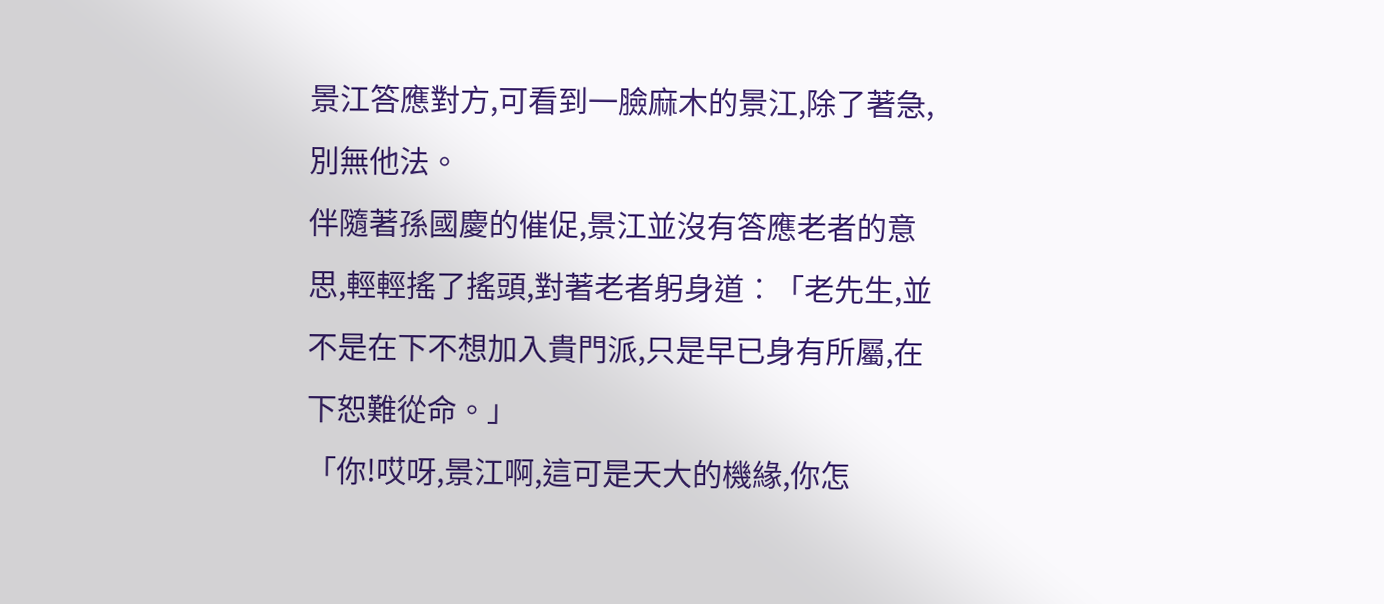景江答應對方,可看到一臉麻木的景江,除了著急,別無他法。
伴隨著孫國慶的催促,景江並沒有答應老者的意思,輕輕搖了搖頭,對著老者躬身道︰「老先生,並不是在下不想加入貴門派,只是早已身有所屬,在下恕難從命。」
「你!哎呀,景江啊,這可是天大的機緣,你怎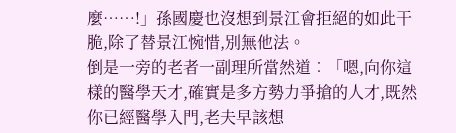麼……!」孫國慶也沒想到景江會拒絕的如此干脆,除了替景江惋惜,別無他法。
倒是一旁的老者一副理所當然道︰「嗯,向你這樣的醫學天才,確實是多方勢力爭搶的人才,既然你已經醫學入門,老夫早該想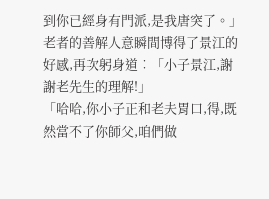到你已經身有門派,是我唐突了。」
老者的善解人意瞬間博得了景江的好感,再次躬身道︰「小子景江,謝謝老先生的理解!」
「哈哈,你小子正和老夫胃口,得,既然當不了你師父,咱們做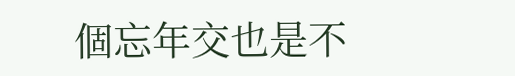個忘年交也是不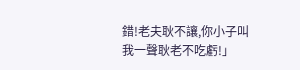錯!老夫耿不讓,你小子叫我一聲耿老不吃虧!」